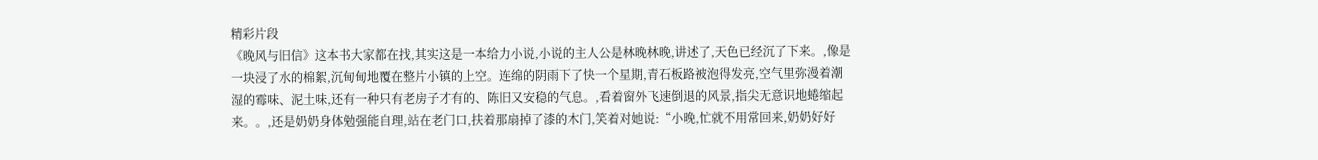精彩片段
《晚风与旧信》这本书大家都在找,其实这是一本给力小说,小说的主人公是林晚林晚,讲述了,天色已经沉了下来。,像是一块浸了水的棉絮,沉甸甸地覆在整片小镇的上空。连绵的阴雨下了快一个星期,青石板路被泡得发亮,空气里弥漫着潮湿的霉味、泥土味,还有一种只有老房子才有的、陈旧又安稳的气息。,看着窗外飞速倒退的风景,指尖无意识地蜷缩起来。。,还是奶奶身体勉强能自理,站在老门口,扶着那扇掉了漆的木门,笑着对她说:“小晚,忙就不用常回来,奶奶好好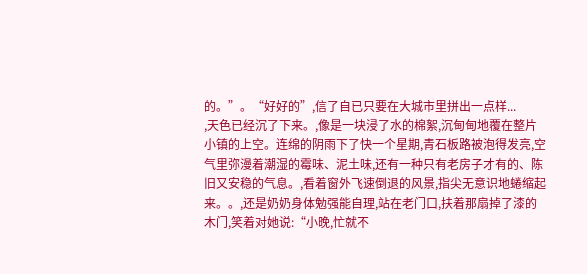的。”。“好好的”,信了自已只要在大城市里拼出一点样...
,天色已经沉了下来。,像是一块浸了水的棉絮,沉甸甸地覆在整片小镇的上空。连绵的阴雨下了快一个星期,青石板路被泡得发亮,空气里弥漫着潮湿的霉味、泥土味,还有一种只有老房子才有的、陈旧又安稳的气息。,看着窗外飞速倒退的风景,指尖无意识地蜷缩起来。。,还是奶奶身体勉强能自理,站在老门口,扶着那扇掉了漆的木门,笑着对她说:“小晚,忙就不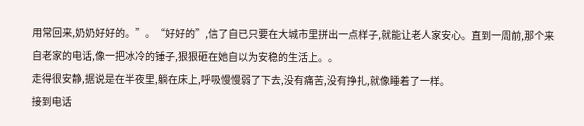用常回来,奶奶好好的。”。“好好的”,信了自已只要在大城市里拼出一点样子,就能让老人家安心。直到一周前,那个来自老家的电话,像一把冰冷的锤子,狠狠砸在她自以为安稳的生活上。。
走得很安静,据说是在半夜里,躺在床上,呼吸慢慢弱了下去,没有痛苦,没有挣扎,就像睡着了一样。
接到电话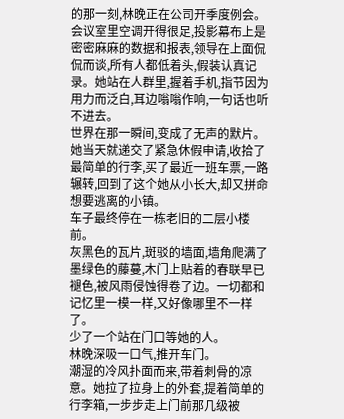的那一刻,林晚正在公司开季度例会。会议室里空调开得很足,投影幕布上是密密麻麻的数据和报表,领导在上面侃侃而谈,所有人都低着头,假装认真记录。她站在人群里,握着手机,指节因为用力而泛白,耳边嗡嗡作响,一句话也听不进去。
世界在那一瞬间,变成了无声的默片。
她当天就递交了紧急休假申请,收拾了最简单的行李,买了最近一班车票,一路辗转,回到了这个她从小长大,却又拼命想要逃离的小镇。
车子最终停在一栋老旧的二层小楼前。
灰黑色的瓦片,斑驳的墙面,墙角爬满了墨绿色的藤蔓,木门上贴着的春联早已褪色,被风雨侵蚀得卷了边。一切都和记忆里一模一样,又好像哪里不一样了。
少了一个站在门口等她的人。
林晚深吸一口气,推开车门。
潮湿的冷风扑面而来,带着刺骨的凉意。她拉了拉身上的外套,提着简单的行李箱,一步步走上门前那几级被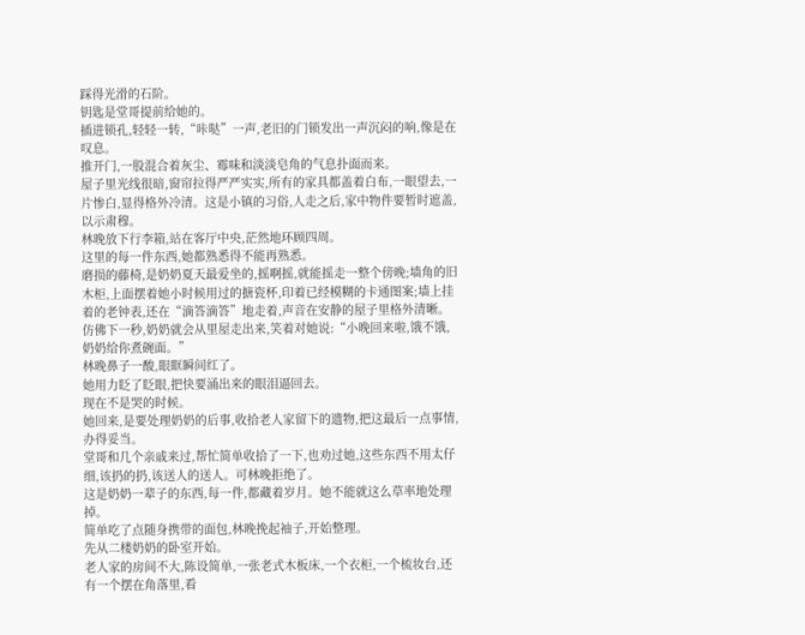踩得光滑的石阶。
钥匙是堂哥提前给她的。
插进锁孔,轻轻一转,“咔哒”一声,老旧的门锁发出一声沉闷的响,像是在叹息。
推开门,一股混合着灰尘、霉味和淡淡皂角的气息扑面而来。
屋子里光线很暗,窗帘拉得严严实实,所有的家具都盖着白布,一眼望去,一片惨白,显得格外冷清。这是小镇的习俗,人走之后,家中物件要暂时遮盖,以示肃穆。
林晚放下行李箱,站在客厅中央,茫然地环顾四周。
这里的每一件东西,她都熟悉得不能再熟悉。
磨损的藤椅,是奶奶夏天最爱坐的,摇啊摇,就能摇走一整个傍晚;墙角的旧木柜,上面摆着她小时候用过的搪瓷杯,印着已经模糊的卡通图案;墙上挂着的老钟表,还在“滴答滴答”地走着,声音在安静的屋子里格外清晰。
仿佛下一秒,奶奶就会从里屋走出来,笑着对她说:“小晚回来啦,饿不饿,奶奶给你煮碗面。”
林晚鼻子一酸,眼眶瞬间红了。
她用力眨了眨眼,把快要涌出来的眼泪逼回去。
现在不是哭的时候。
她回来,是要处理奶奶的后事,收拾老人家留下的遗物,把这最后一点事情,办得妥当。
堂哥和几个亲戚来过,帮忙简单收拾了一下,也劝过她,这些东西不用太仔细,该扔的扔,该送人的送人。可林晚拒绝了。
这是奶奶一辈子的东西,每一件,都藏着岁月。她不能就这么草率地处理掉。
简单吃了点随身携带的面包,林晚挽起袖子,开始整理。
先从二楼奶奶的卧室开始。
老人家的房间不大,陈设简单,一张老式木板床,一个衣柜,一个梳妆台,还有一个摆在角落里,看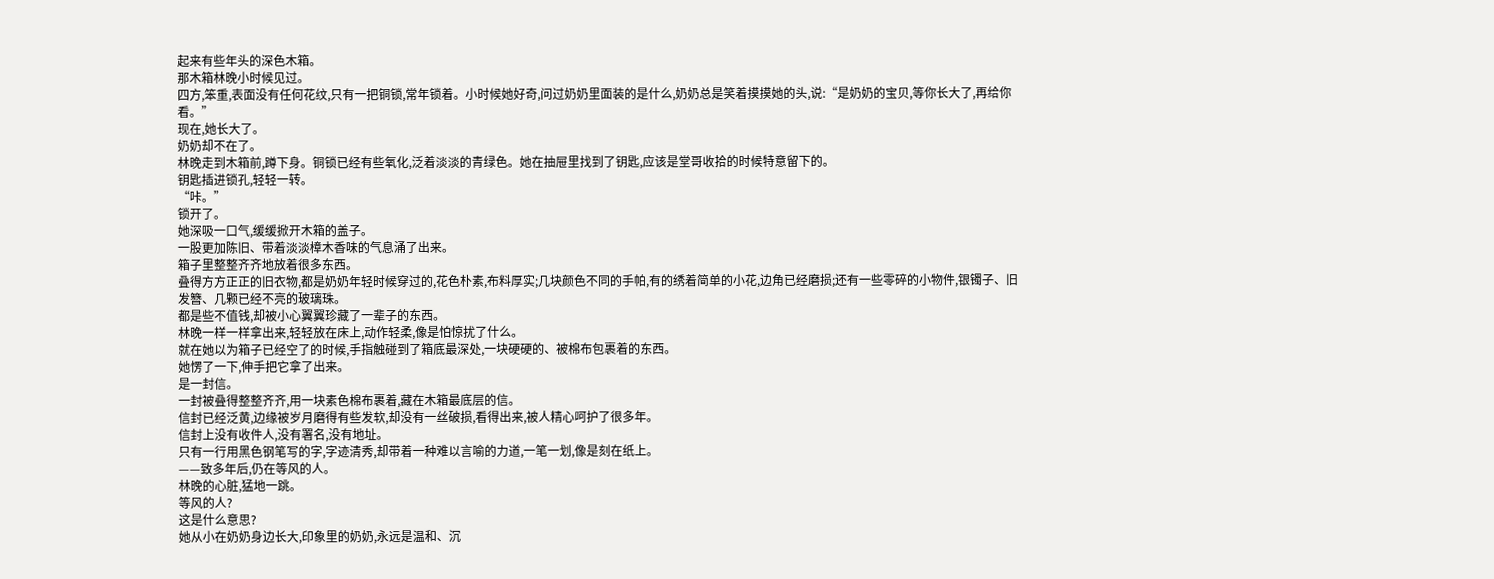起来有些年头的深色木箱。
那木箱林晚小时候见过。
四方,笨重,表面没有任何花纹,只有一把铜锁,常年锁着。小时候她好奇,问过奶奶里面装的是什么,奶奶总是笑着摸摸她的头,说:“是奶奶的宝贝,等你长大了,再给你看。”
现在,她长大了。
奶奶却不在了。
林晚走到木箱前,蹲下身。铜锁已经有些氧化,泛着淡淡的青绿色。她在抽屉里找到了钥匙,应该是堂哥收拾的时候特意留下的。
钥匙插进锁孔,轻轻一转。
“咔。”
锁开了。
她深吸一口气,缓缓掀开木箱的盖子。
一股更加陈旧、带着淡淡樟木香味的气息涌了出来。
箱子里整整齐齐地放着很多东西。
叠得方方正正的旧衣物,都是奶奶年轻时候穿过的,花色朴素,布料厚实;几块颜色不同的手帕,有的绣着简单的小花,边角已经磨损;还有一些零碎的小物件,银镯子、旧发簪、几颗已经不亮的玻璃珠。
都是些不值钱,却被小心翼翼珍藏了一辈子的东西。
林晚一样一样拿出来,轻轻放在床上,动作轻柔,像是怕惊扰了什么。
就在她以为箱子已经空了的时候,手指触碰到了箱底最深处,一块硬硬的、被棉布包裹着的东西。
她愣了一下,伸手把它拿了出来。
是一封信。
一封被叠得整整齐齐,用一块素色棉布裹着,藏在木箱最底层的信。
信封已经泛黄,边缘被岁月磨得有些发软,却没有一丝破损,看得出来,被人精心呵护了很多年。
信封上没有收件人,没有署名,没有地址。
只有一行用黑色钢笔写的字,字迹清秀,却带着一种难以言喻的力道,一笔一划,像是刻在纸上。
——致多年后,仍在等风的人。
林晚的心脏,猛地一跳。
等风的人?
这是什么意思?
她从小在奶奶身边长大,印象里的奶奶,永远是温和、沉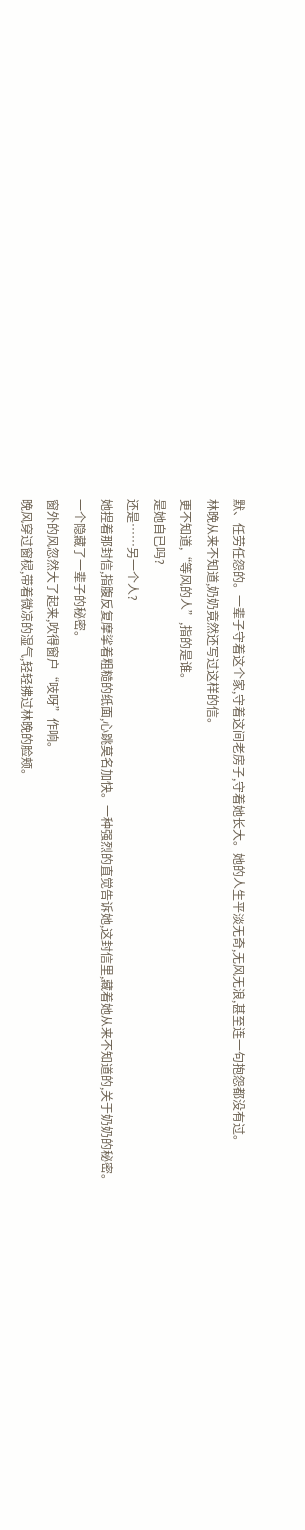默、任劳任怨的。一辈子守着这个家,守着这间老房子,守着她长大。她的人生平淡无奇,无风无浪,甚至连一句抱怨都没有过。
林晚从来不知道,奶奶竟然还写过这样的信。
更不知道,“等风的人”,指的是谁。
是她自已吗?
还是……另一个人?
她捏着那封信,指腹反复摩挲着粗糙的纸面,心跳莫名加快。一种强烈的直觉告诉她,这封信里,藏着她从来不知道的,关于奶奶的秘密。
一个隐藏了一辈子的秘密。
窗外的风忽然大了起来,吹得窗户“吱呀”作响。
晚风穿过窗棂,带着微凉的湿气,轻轻拂过林晚的脸颊。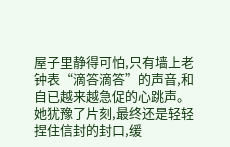屋子里静得可怕,只有墙上老钟表“滴答滴答”的声音,和自已越来越急促的心跳声。
她犹豫了片刻,最终还是轻轻捏住信封的封口,缓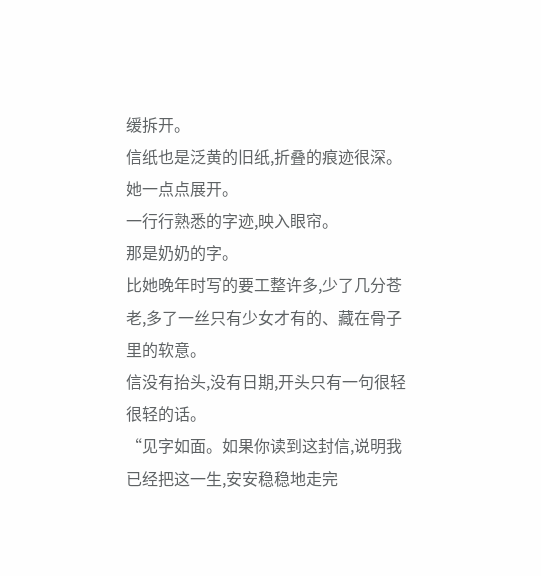缓拆开。
信纸也是泛黄的旧纸,折叠的痕迹很深。
她一点点展开。
一行行熟悉的字迹,映入眼帘。
那是奶奶的字。
比她晚年时写的要工整许多,少了几分苍老,多了一丝只有少女才有的、藏在骨子里的软意。
信没有抬头,没有日期,开头只有一句很轻很轻的话。
“见字如面。如果你读到这封信,说明我已经把这一生,安安稳稳地走完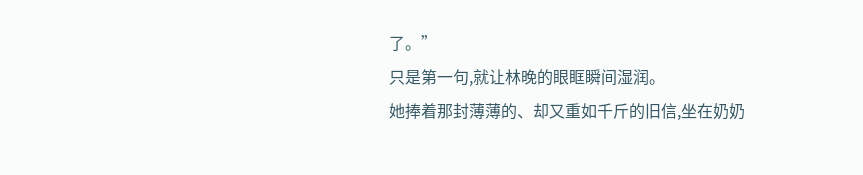了。”
只是第一句,就让林晚的眼眶瞬间湿润。
她捧着那封薄薄的、却又重如千斤的旧信,坐在奶奶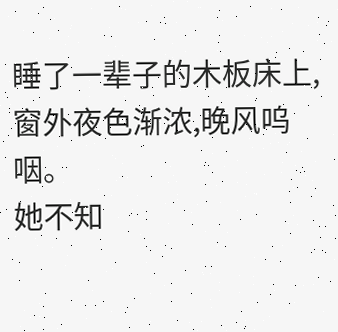睡了一辈子的木板床上,窗外夜色渐浓,晚风呜咽。
她不知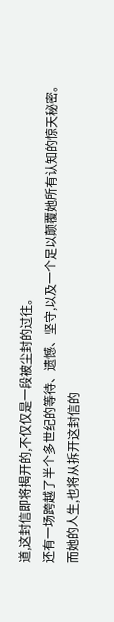道,这封信即将揭开的,不仅仅是一段被尘封的过往。
还有一场跨越了半个多世纪的等待、遗憾、坚守,以及一个足以颠覆她所有认知的惊天秘密。
而她的人生,也将从拆开这封信的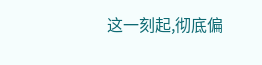这一刻起,彻底偏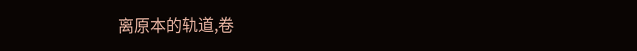离原本的轨道,卷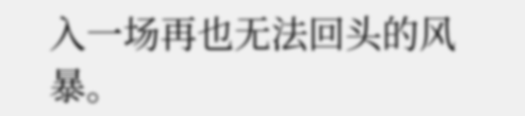入一场再也无法回头的风暴。